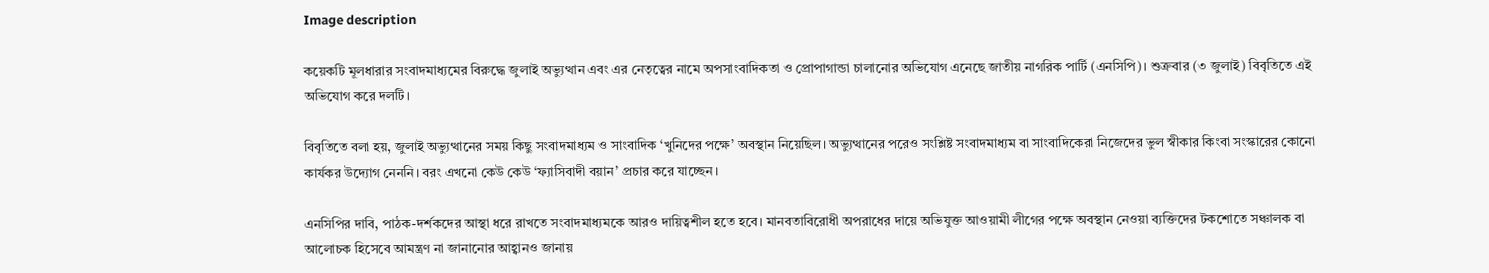Image description

কয়েকটি মূলধারার সংবাদমাধ্যমের বিরুদ্ধে জুলাই অভ্যুত্থান এবং এর নেতৃত্বের নামে অপসাংবাদিকতা ও প্রোপাগান্ডা চালানোর অভিযোগ এনেছে জাতীয় নাগরিক পার্টি (এনসিপি)। শুক্রবার (৩ জুলাই) বিবৃতিতে এই অভিযোগ করে দলটি।

বিবৃতিতে বলা হয়, জুলাই অভ্যুত্থানের সময় কিছু সংবাদমাধ্যম ও সাংবাদিক ‘খুনিদের পক্ষে’ অবস্থান নিয়েছিল। অভ্যুত্থানের পরেও সংশ্লিষ্ট সংবাদমাধ্যম বা সাংবাদিকেরা নিজেদের ভুল স্বীকার কিংবা সংস্কারের কোনো কার্যকর উদ্যোগ নেননি। বরং এখনো কেউ কেউ ‘ফ্যাসিবাদী বয়ান’ প্রচার করে যাচ্ছেন।

এনসিপির দাবি, পাঠক-দর্শকদের আস্থা ধরে রাখতে সংবাদমাধ্যমকে আরও দায়িত্বশীল হতে হবে। মানবতাবিরোধী অপরাধের দায়ে অভিযুক্ত আওয়ামী লীগের পক্ষে অবস্থান নেওয়া ব্যক্তিদের টকশোতে সঞ্চালক বা আলোচক হিসেবে আমন্ত্রণ না জানানোর আহ্বানও জানায়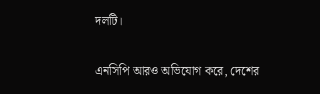দলটি।

এনসিপি আরও অভিযোগ করে, দেশের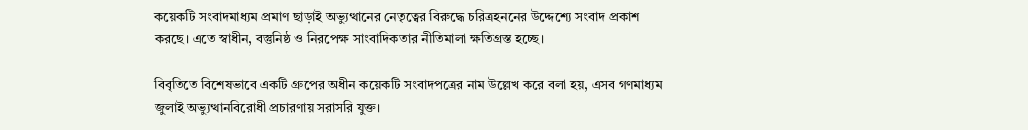কয়েকটি সংবাদমাধ্যম প্রমাণ ছাড়াই অভ্যুত্থানের নেতৃত্বের বিরুদ্ধে চরিত্রহননের উদ্দেশ্যে সংবাদ প্রকাশ করছে। এতে স্বাধীন, বস্তুনিষ্ঠ ও নিরপেক্ষ সাংবাদিকতার নীতিমালা ক্ষতিগ্রস্ত হচ্ছে।

বিবৃতিতে বিশেষভাবে একটি গ্রুপের অধীন কয়েকটি সংবাদপত্রের নাম উল্লেখ করে বলা হয়, এসব গণমাধ্যম জুলাই অভ্যুত্থানবিরোধী প্রচারণায় সরাসরি যুক্ত।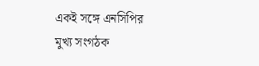একই সঙ্গে এনসিপির মুখ্য সংগঠক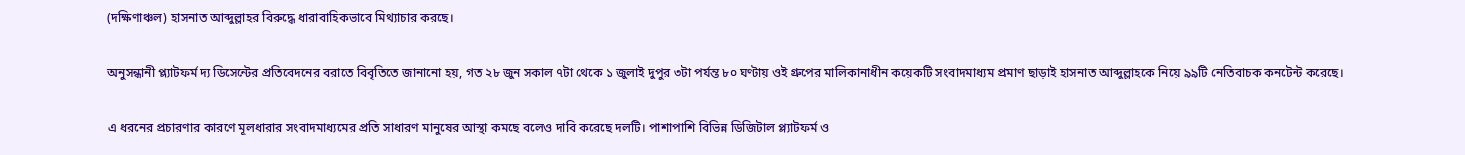(দক্ষিণাঞ্চল) হাসনাত আব্দুল্লাহর বিরুদ্ধে ধারাবাহিকভাবে মিথ্যাচার করছে।

অনুসন্ধানী প্ল্যাটফর্ম দ্য ডিসেন্টের প্রতিবেদনের বরাতে বিবৃতিতে জানানো হয়, গত ২৮ জুন সকাল ৭টা থেকে ১ জুলাই দুপুর ৩টা পর্যন্ত ৮০ ঘণ্টায় ওই গ্রুপের মালিকানাধীন কয়েকটি সংবাদমাধ্যম প্রমাণ ছাড়াই হাসনাত আব্দুল্লাহকে নিয়ে ৯৯টি নেতিবাচক কনটেন্ট করেছে।

এ ধরনের প্রচারণার কারণে মূলধারার সংবাদমাধ্যমের প্রতি সাধারণ মানুষের আস্থা কমছে বলেও দাবি করেছে দলটি। পাশাপাশি বিভিন্ন ডিজিটাল প্ল্যাটফর্ম ও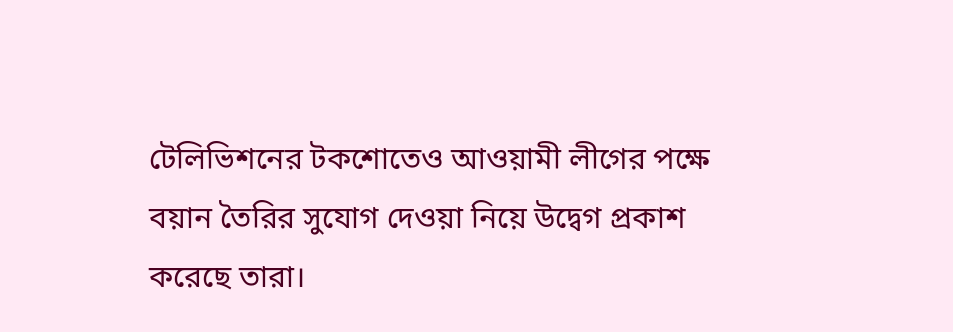টেলিভিশনের টকশোতেও আওয়ামী লীগের পক্ষে বয়ান তৈরির সুযোগ দেওয়া নিয়ে উদ্বেগ প্রকাশ করেছে তারা।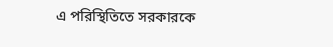এ পরিস্থিতিতে সরকারকে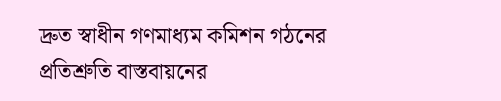দ্রুত স্বাধীন গণমাধ্যম কমিশন গঠনের প্রতিশ্রুতি বাস্তবায়নের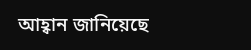আহ্বান জানিয়েছে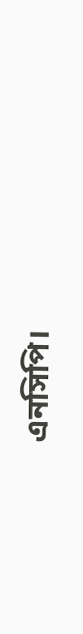এনসিপি।